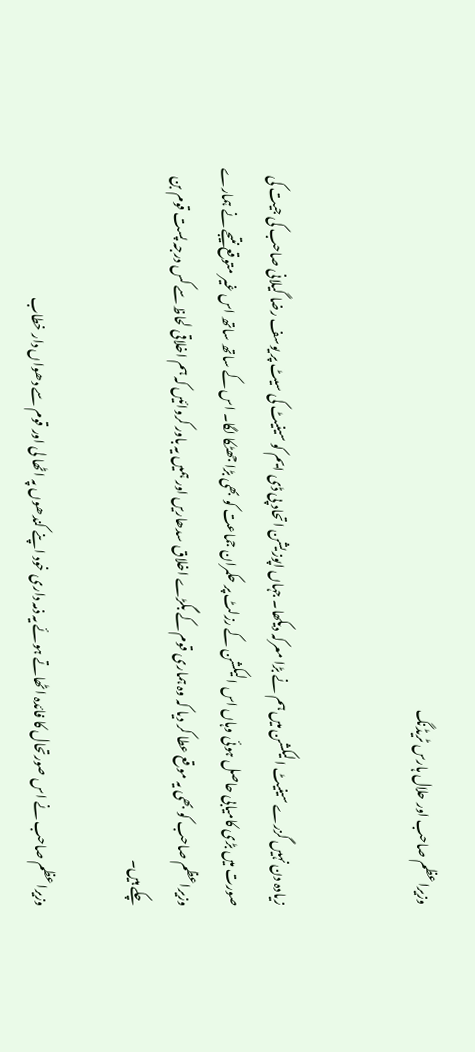وزیراعظم صاحب اور حلال ہارس ٹریڈنگ


زیادہ دن نہیں گزرے سینیٹ الیکشن میں ہم نے بڑا معرکہ دیکھا۔ جہاں اپوزیشن اتحاد پی ڈی ایم کو سینیٹ کی سیٹ پر یوسف رضا گیلانی صاحب کی جیت کی صورت میں بڑی کامیابی حاصل ہوئی وہاں اس الیکشن کے رزلٹ پر حکمران جماعت کو بھی بڑا جھٹکا لگا۔ اس کے ساتھ ساتھ اس غیر متوقع نتیجے نے ہمارے وزیراعظم صاحب کو بھی یہ موقع عطا کر دیا کہ وہ ہماری قوم کے بگڑے اخلاق سدھاریں اور ہمیں یہ باور کروائیں کہ ہم اخلاقی لحاظ سے کس درجہ پست قوم بن چکے ہیں۔

وزیراعظم صاحب نے اس صورتحال کا فائدہ اٹھاتے ہوئے یہ ذمہ داری خود اپنے کندھوں پہ اٹھا لی اور قوم سے دھواں دار خطاب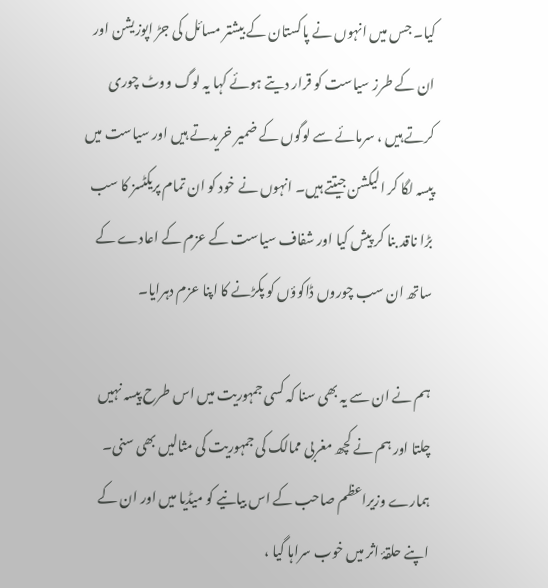کیا۔ جس میں انہوں نے پاکستان کے بیشتر مسائل کی جڑ اپوزیشن اور ان کے طرز سیاست کو قرار دیتے ہوئے کہا یہ لوگ ووٹ چوری کرتے ہیں ، سرمائے سے لوگوں کے ضمیر خریدتے ہیں اور سیاست میں پیسہ لگا کر الیکشن جیتتے ہیں۔ انہوں نے خود کو ان تمام پریکٹسز کا سب بڑا ناقد بنا کر پیش کیا اور شفاف سیاست کے عزم کے اعادے کے ساتھ ان سب چوروں ڈاکوؤں کو پکڑنے کا اپنا عزم دہرایا۔

ہم نے ان سے یہ بھی سنا کہ کسی جمہوریت میں اس طرح پیسہ نہیں چلتا اور ہم نے کچھ مغربی ممالک کی جمہوریت کی مثالیں بھی سنی۔ ہمارے وزیراعظم صاحب کے اس بیانیے کو میڈیا میں اور ان کے اپنے حلقۂ اثر میں خوب سراہا گیا ،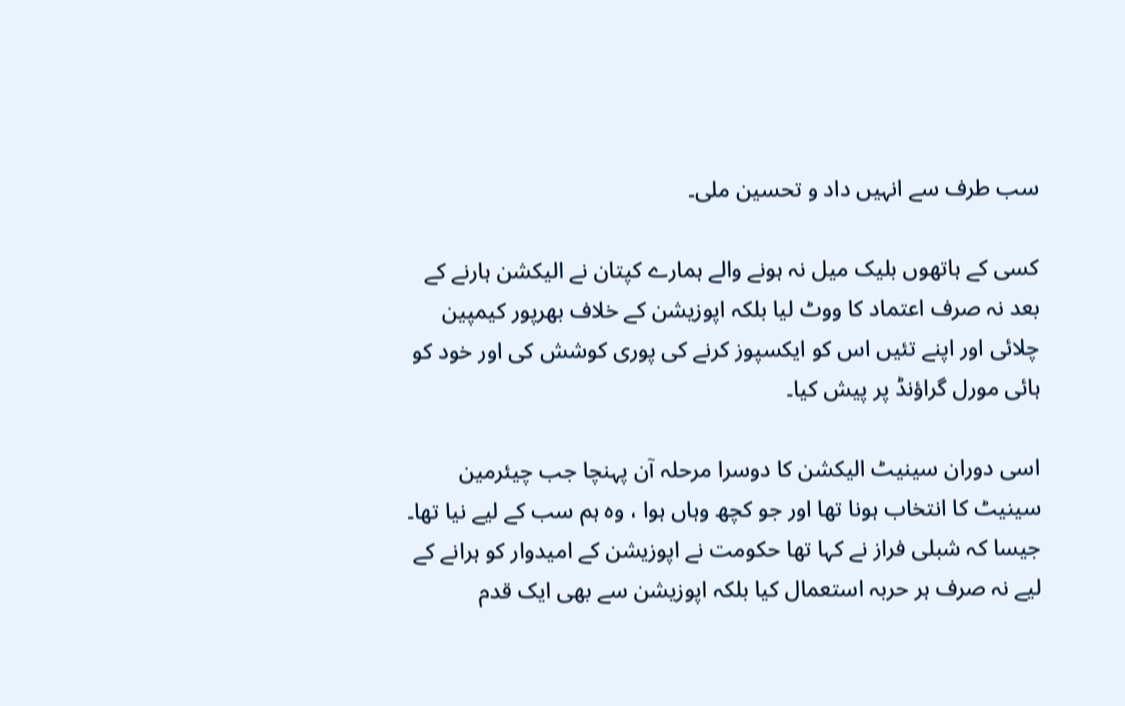سب طرف سے انہیں داد و تحسین ملی۔

کسی کے ہاتھوں بلیک میل نہ ہونے والے ہمارے کپتان نے الیکشن ہارنے کے بعد نہ صرف اعتماد کا ووٹ لیا بلکہ اپوزیشن کے خلاف بھرپور کیمپین چلائی اور اپنے تئیں اس کو ایکسپوز کرنے کی پوری کوشش کی اور خود کو ہائی مورل گراؤنڈ پر پیش کیا۔

اسی دوران سینیٹ الیکشن کا دوسرا مرحلہ آن پہنچا جب چیئرمین سینیٹ کا انتخاب ہونا تھا اور جو کچھ وہاں ہوا ، وہ ہم سب کے لیے نیا تھا۔ جیسا کہ شبلی فراز نے کہا تھا حکومت نے اپوزیشن کے امیدوار کو ہرانے کے لیے نہ صرف ہر حربہ استعمال کیا بلکہ اپوزیشن سے بھی ایک قدم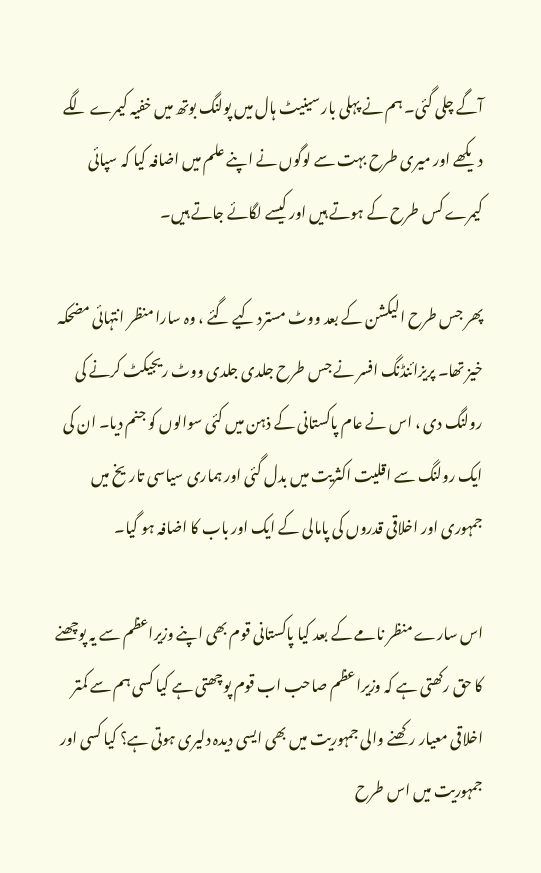آگے چلی گئی۔ ہم نے پہلی بار سینیٹ ہال میں پولنگ بوتھ میں خفیہ کیمرے لگے دیکھے اور میری طرح بہت سے لوگوں نے اپنے علم میں اضافہ کیا کہ سپائی کیمرے کس طرح کے ہوتے ہیں اور کیسے لگائے جاتے ہیں۔

پھر جس طرح الیکشن کے بعد ووٹ مسترد کیے گئے ، وہ سارا منظر انتہائی مضحکہ خیز تھا۔ پریزائنڈنگ افسر نے جس طرح جلدی جلدی ووٹ ریجیکٹ کرنے کی رولنگ دی ، اس نے عام پاکستانی کے ذہن میں کئی سوالوں کو جنم دیا۔ ان کی ایک رولنگ سے اقلیت اکثریت میں بدل گئی اور ہماری سیاسی تاریخ میں جمہوری اور اخلاقی قدروں کی پامالی کے ایک اور باب کا اضافہ ہو گیا۔

اس سارے منظر نامے کے بعد کیا پاکستانی قوم بھی اپنے وزیراعظم سے یہ پوچھنے کا حق رکھتی ہے کہ وزیراعظم صاحب اب قوم پوچھتی ہے کیا کسی ہم سے کمتر اخلاقی معیار رکھنے والی جمہوریت میں بھی ایسی دیدہ دلیری ہوتی ہے؟ کیا کسی اور جمہوریت میں اس طرح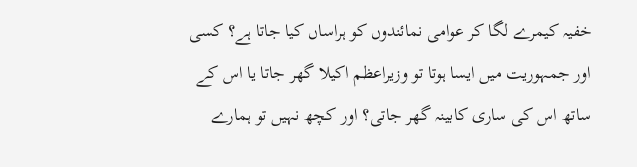خفیہ کیمرے لگا کر عوامی نمائندوں کو ہراساں کیا جاتا ہے؟ کسی اور جمہوریت میں ایسا ہوتا تو وزیراعظم اکیلا گھر جاتا یا اس کے ساتھ اس کی ساری کابینہ گھر جاتی؟ اور کچھ نہیں تو ہمارے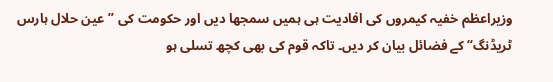وزیراعظم خفیہ کیمروں کی افادیت ہی ہمیں سمجھا دیں اور حکومت کی ”عین حلال ہارس ٹریڈنگ“ کے فضائل بیان کر دیں۔ تاکہ قوم کی بھی کچھ تسلی ہو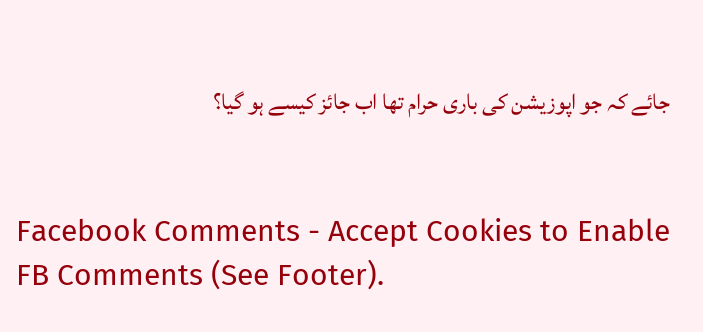جائے کہ جو اپوزیشن کی باری حرام تھا اب جائز کیسے ہو گیا؟


Facebook Comments - Accept Cookies to Enable FB Comments (See Footer).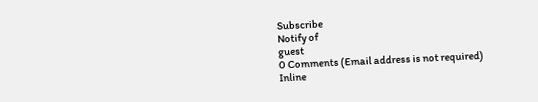Subscribe
Notify of
guest
0 Comments (Email address is not required)
Inline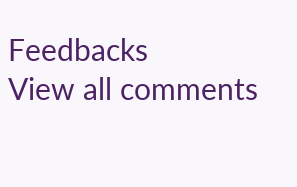Feedbacks
View all comments